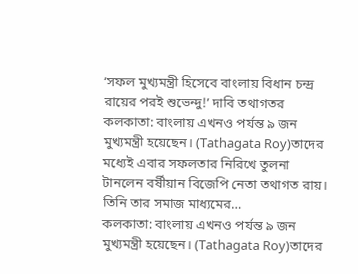‘সফল মুখ্যমন্ত্রী হিসেবে বাংলায় বিধান চন্দ্র রায়ের পরই শুভেন্দু!’ দাবি তথাগতর
কলকাতা: বাংলায় এখনও পর্যন্ত ৯ জন মুখ্যমন্ত্রী হয়েছেন। (Tathagata Roy)তাদের মধ্যেই এবার সফলতার নিরিখে তুলনা টানলেন বর্ষীয়ান বিজেপি নেতা তথাগত রায়। তিনি তার সমাজ মাধ্যমের…
কলকাতা: বাংলায় এখনও পর্যন্ত ৯ জন মুখ্যমন্ত্রী হয়েছেন। (Tathagata Roy)তাদের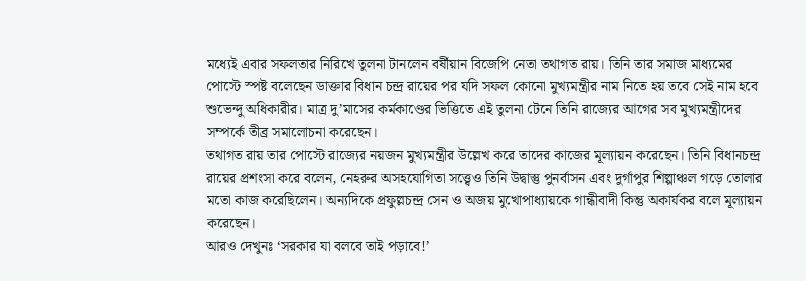মধ্যেই এবার সফলতার নিরিখে তুলনা টানলেন বর্ষীয়ান বিজেপি নেতা তথাগত রায়। তিনি তার সমাজ মাধ্যমের পোস্টে স্পষ্ট বলেছেন ডাক্তার বিধান চন্দ্র রায়ের পর যদি সফল কোনো মুখ্যমন্ত্রীর নাম নিতে হয় তবে সেই নাম হবে শুভেন্দু অধিকারীর। মাত্র দু’মাসের কর্মকাণ্ডের ভিত্তিতে এই তুলনা টেনে তিনি রাজ্যের আগের সব মুখ্যমন্ত্রীদের সম্পর্কে তীব্র সমালোচনা করেছেন।
তথাগত রায় তার পোস্টে রাজ্যের নয়জন মুখ্যমন্ত্রীর উল্লেখ করে তাদের কাজের মূল্যায়ন করেছেন। তিনি বিধানচন্দ্র রায়ের প্রশংসা করে বলেন, নেহরুর অসহযোগিতা সত্ত্বেও তিনি উদ্বাস্তু পুনর্বাসন এবং দুর্গাপুর শিল্পাঞ্চল গড়ে তোলার মতো কাজ করেছিলেন। অন্যদিকে প্রফুল্লচন্দ্র সেন ও অজয় মুখোপাধ্যায়কে গান্ধীবাদী কিন্তু অকার্যকর বলে মূল্যায়ন করেছেন।
আরও দেখুনঃ ‘সরকার যা বলবে তাই পড়াবে!’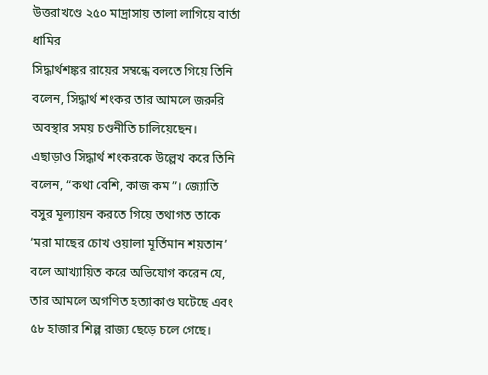উত্তরাখণ্ডে ২৫০ মাদ্রাসায় তালা লাগিয়ে বার্তা ধামির
সিদ্ধার্থশঙ্কর রায়ের সম্বন্ধে বলতে গিয়ে তিনি বলেন, সিদ্ধার্থ শংকর তার আমলে জরুরি অবস্থার সময় চণ্ডনীতি চালিয়েছেন। এছাড়াও সিদ্ধার্থ শংকরকে উল্লেখ করে তিনি বলেন, “কথা বেশি, কাজ কম”। জ্যোতি বসুর মূল্যায়ন করতে গিয়ে তথাগত তাকে ‘মরা মাছের চোখ ওয়ালা মূর্তিমান শয়তান’ বলে আখ্যায়িত করে অভিযোগ করেন যে, তার আমলে অগণিত হত্যাকাণ্ড ঘটেছে এবং ৫৮ হাজার শিল্প রাজ্য ছেড়ে চলে গেছে।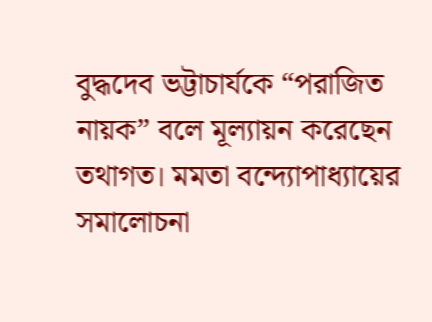বুদ্ধদেব ভট্টাচার্যকে “পরাজিত নায়ক” বলে মূল্যায়ন করেছেন তথাগত। মমতা বন্দ্যোপাধ্যায়ের সমালোচনা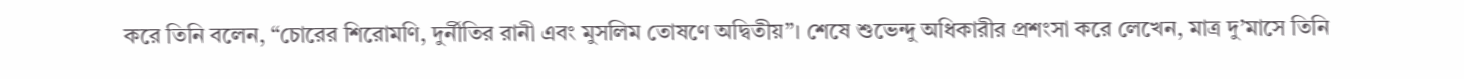করে তিনি বলেন, “চোরের শিরোমণি, দুর্নীতির রানী এবং মুসলিম তোষণে অদ্বিতীয়”। শেষে শুভেন্দু অধিকারীর প্রশংসা করে লেখেন, মাত্র দু’মাসে তিনি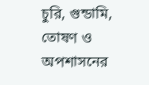চুরি, গুন্ডামি, তোষণ ও অপশাসনের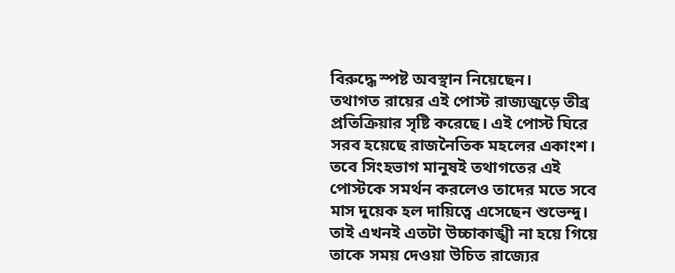বিরুদ্ধে স্পষ্ট অবস্থান নিয়েছেন।
তথাগত রায়ের এই পোস্ট রাজ্যজুড়ে তীব্র প্রতিক্রিয়ার সৃষ্টি করেছে। এই পোস্ট ঘিরে সরব হয়েছে রাজনৈতিক মহলের একাংশ। তবে সিংহভাগ মানুষই তথাগতের এই পোস্টকে সমর্থন করলেও তাদের মতে সবে মাস দুয়েক হল দায়িত্বে এসেছেন শুভেন্দু। তাই এখনই এতটা উচ্চাকাঙ্খী না হয়ে গিয়ে তাকে সময় দেওয়া উচিত রাজ্যের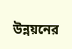উন্নয়নের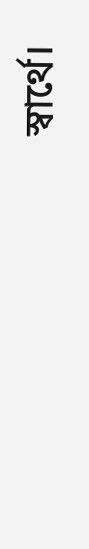স্বার্থে।